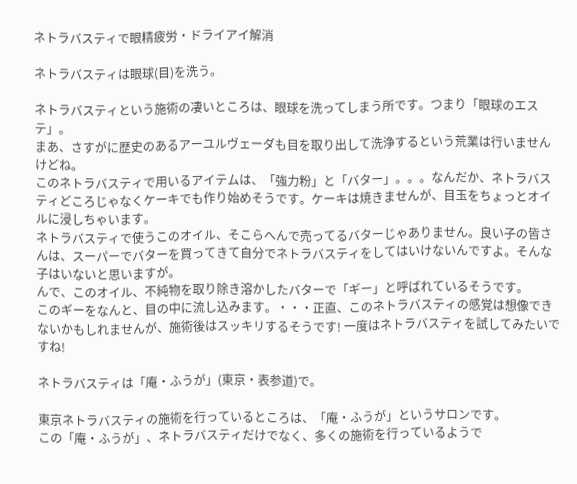ネトラバスティで眼精疲労・ドライアイ解消

ネトラバスティは眼球(目)を洗う。

ネトラバスティという施術の凄いところは、眼球を洗ってしまう所です。つまり「眼球のエステ」。
まあ、さすがに歴史のあるアーユルヴェーダも目を取り出して洗浄するという荒業は行いませんけどね。
このネトラバスティで用いるアイテムは、「強力粉」と「バター」。。。なんだか、ネトラバスティどころじゃなくケーキでも作り始めそうです。ケーキは焼きませんが、目玉をちょっとオイルに浸しちゃいます。
ネトラバスティで使うこのオイル、そこらへんで売ってるバターじゃありません。良い子の皆さんは、スーパーでバターを買ってきて自分でネトラバスティをしてはいけないんですよ。そんな子はいないと思いますが。
んで、このオイル、不純物を取り除き溶かしたバターで「ギー」と呼ばれているそうです。
このギーをなんと、目の中に流し込みます。・・・正直、このネトラバスティの感覚は想像できないかもしれませんが、施術後はスッキリするそうです! 一度はネトラバスティを試してみたいですね!

ネトラバスティは「庵・ふうが」(東京・表参道)で。

東京ネトラバスティの施術を行っているところは、「庵・ふうが」というサロンです。
この「庵・ふうが」、ネトラバスティだけでなく、多くの施術を行っているようで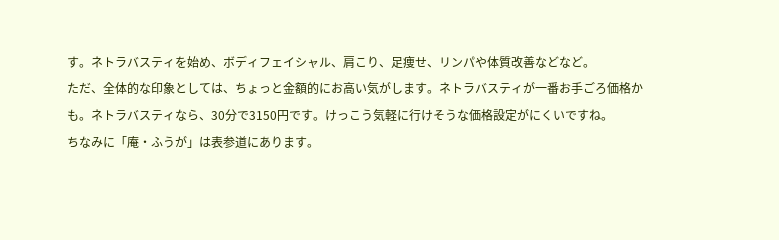す。ネトラバスティを始め、ボディフェイシャル、肩こり、足痩せ、リンパや体質改善などなど。
ただ、全体的な印象としては、ちょっと金額的にお高い気がします。ネトラバスティが一番お手ごろ価格かも。ネトラバスティなら、30分で3150円です。けっこう気軽に行けそうな価格設定がにくいですね。
ちなみに「庵・ふうが」は表参道にあります。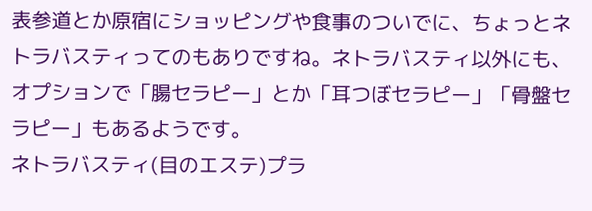表参道とか原宿にショッピングや食事のついでに、ちょっとネトラバスティってのもありですね。ネトラバスティ以外にも、オプションで「腸セラピー」とか「耳つぼセラピー」「骨盤セラピー」もあるようです。
ネトラバスティ(目のエステ)プラ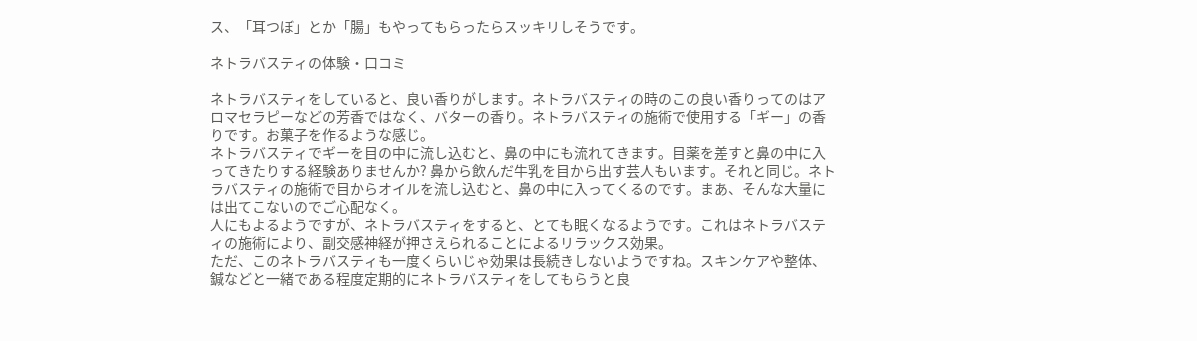ス、「耳つぼ」とか「腸」もやってもらったらスッキリしそうです。

ネトラバスティの体験・口コミ

ネトラバスティをしていると、良い香りがします。ネトラバスティの時のこの良い香りってのはアロマセラピーなどの芳香ではなく、バターの香り。ネトラバスティの施術で使用する「ギー」の香りです。お菓子を作るような感じ。
ネトラバスティでギーを目の中に流し込むと、鼻の中にも流れてきます。目薬を差すと鼻の中に入ってきたりする経験ありませんか? 鼻から飲んだ牛乳を目から出す芸人もいます。それと同じ。ネトラバスティの施術で目からオイルを流し込むと、鼻の中に入ってくるのです。まあ、そんな大量には出てこないのでご心配なく。
人にもよるようですが、ネトラバスティをすると、とても眠くなるようです。これはネトラバスティの施術により、副交感神経が押さえられることによるリラックス効果。
ただ、このネトラバスティも一度くらいじゃ効果は長続きしないようですね。スキンケアや整体、鍼などと一緒である程度定期的にネトラバスティをしてもらうと良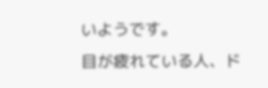いようです。
目が疲れている人、ド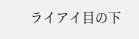ライアイ目の下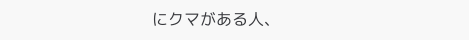にクマがある人、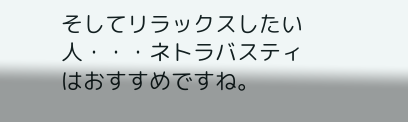そしてリラックスしたい人・・・ネトラバスティはおすすめですね。